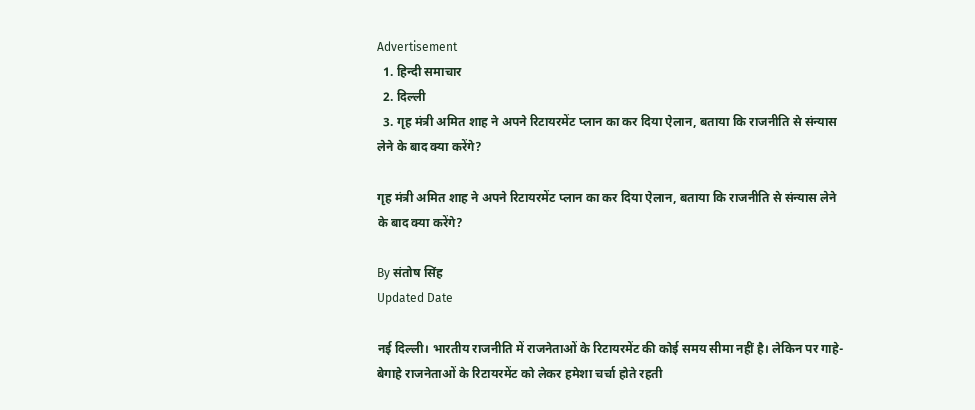Advertisement
  1. हिन्दी समाचार
  2. दिल्ली
  3. गृह मंत्री अमित शाह ने अपने रिटायरमेंट प्लान का कर दिया ऐलान, बताया कि राजनीति से संन्यास लेने के बाद क्या करेंगे?

गृह मंत्री अमित शाह ने अपने रिटायरमेंट प्लान का कर दिया ऐलान, बताया कि राजनीति से संन्यास लेने के बाद क्या करेंगे?

By संतोष सिंह
Updated Date

नई दिल्ली। भारतीय राजनीति में राजनेताओं के रिटायरमेंट की कोई समय सीमा नहीं है। लेकिन पर गाहे-बेगाहे राजनेताओं के रिटायरमेंट को लेकर हमेशा चर्चा होते रहती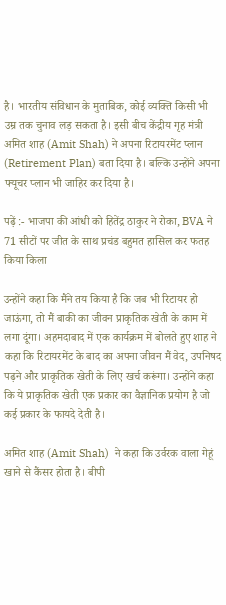है। भारतीय संविधान के मुताबिक, कोई व्यक्ति किसी भी उम्र तक चुनाव लड़ सकता है। इसी बीच केंद्रीय गृह मंत्री अमित शाह (Amit Shah) ने अपना रिटायरमेंट प्लान (Retirement Plan) बता दिया है। बल्कि उन्होंने अपना फ्यूचर प्लान भी जाहिर कर दिया है।

पढ़ें :- भाजपा की आंधी को हितेंद्र ठाकुर ने रोका, BVA ने 71 सीटों पर जीत के साथ प्रचंड बहुमत हासिल कर फतह किया किला

उन्होंने कहा कि मैंने तय किया है कि जब भी रिटायर हो जाऊंगा, तो मैं बाकी का जीवन प्राकृतिक खेती के काम में लगा दूंगा। अहमदाबाद में एक कार्यक्रम में बोलते हुए शाह ने कहा कि रिटायरमेंट के बाद का अपना जीवन मैं वेद, उपनिषद पढ़ने और प्राकृतिक खेती के लिए खर्च करूंगा। उन्होंने कहा कि ये प्राकृतिक खेती एक प्रकार का वैज्ञानिक प्रयोग है जो कई प्रकार के फायदे देती है।

अमित शाह (Amit Shah)  ने कहा कि उर्वरक वाला गेहूं खाने से कैंसर होता है। बीपी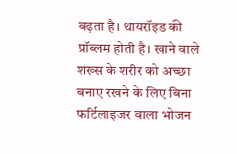बढ़ता है। थायरॉइड की प्रॉब्लम होती है। खाने वाले शख्स के शरीर को अच्छा बनाए रखने के लिए बिना फर्टिलाइजर वाला भोजन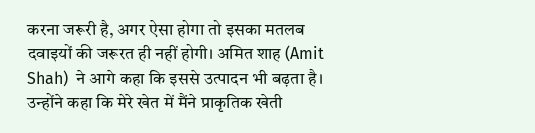करना जरूरी है, अगर ऐसा होगा तो इसका मतलब दवाइयों की जरूरत ही नहीं होगी। अमित शाह (Amit Shah)  ने आगे कहा कि इससे उत्पादन भी बढ़ता है। उन्होंने कहा कि मेरे खेत में मैंने प्राकृतिक खेती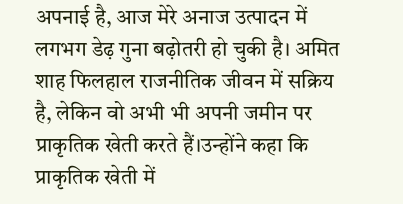अपनाई है, आज मेरे अनाज उत्पादन में लगभग डेढ़ गुना बढ़ोतरी हो चुकी है। अमित शाह फिलहाल राजनीतिक जीवन में सक्रिय है, लेकिन वो अभी भी अपनी जमीन पर प्राकृतिक खेती करते हैं।उन्होंने कहा कि प्राकृतिक खेती में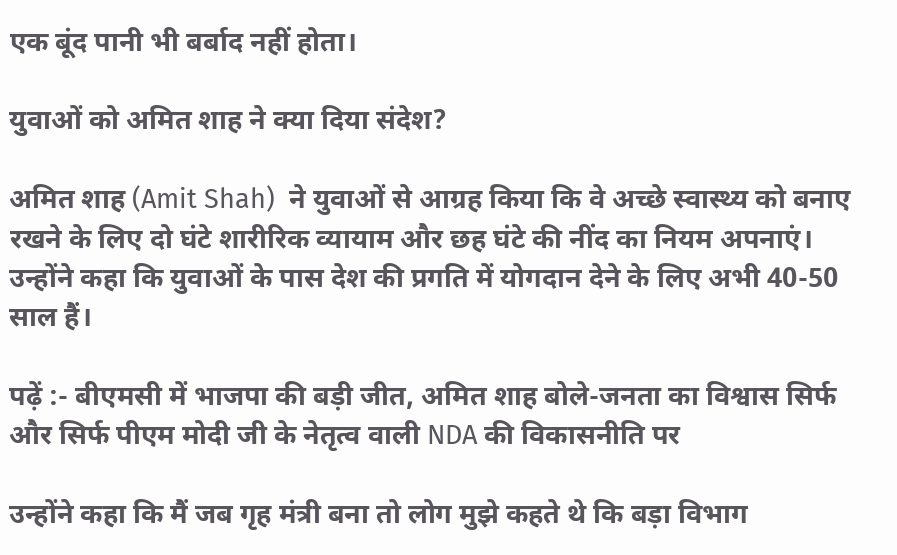एक बूंद पानी भी बर्बाद नहीं होता।

युवाओं को अमित शाह ने क्या दिया संदेश?

अमित शाह (Amit Shah)  ने युवाओं से आग्रह किया कि वे अच्छे स्वास्थ्य को बनाए रखने के लिए दो घंटे शारीरिक व्यायाम और छह घंटे की नींद का नियम अपनाएं। उन्होंने कहा कि युवाओं के पास देश की प्रगति में योगदान देने के लिए अभी 40-50 साल हैं।

पढ़ें :- बीएमसी में भाजपा की बड़ी जीत, अमित शाह बोले-जनता का विश्वास सिर्फ और सिर्फ पीएम मोदी जी के नेतृत्व वाली NDA की विकासनीति पर

उन्होंने कहा कि मैं जब गृह मंत्री बना तो लोग मुझे कहते थे कि बड़ा विभाग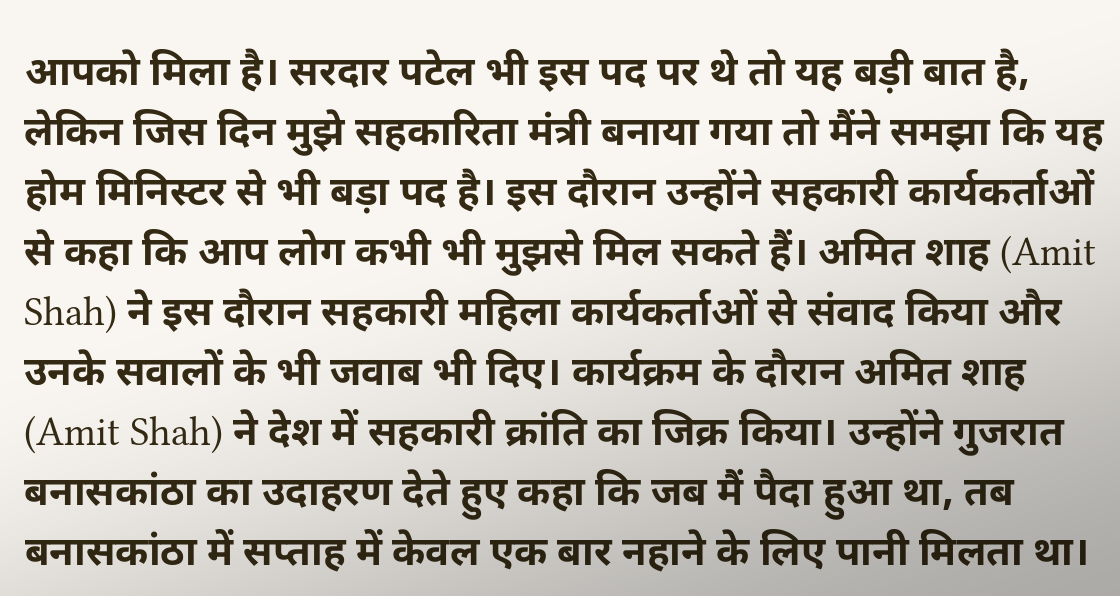आपको मिला है। सरदार पटेल भी इस पद पर थे तो यह बड़ी बात है, लेकिन जिस दिन मुझे सहकारिता मंत्री बनाया गया तो मैंने समझा कि यह होम मिनिस्टर से भी बड़ा पद है। इस दौरान उन्होंने सहकारी कार्यकर्ताओं से कहा कि आप लोग कभी भी मुझसे मिल सकते हैं। अमित शाह (Amit Shah) ने इस दौरान सहकारी महिला कार्यकर्ताओं से संवाद किया और उनके सवालों के भी जवाब भी दिए। कार्यक्रम के दौरान अमित शाह (Amit Shah) ने देश में सहकारी क्रांति का जिक्र किया। उन्होंने गुजरात बनासकांठा का उदाहरण देते हुए कहा कि जब मैं पैदा हुआ था, तब बनासकांठा में सप्ताह में केवल एक बार नहाने के लिए पानी मिलता था।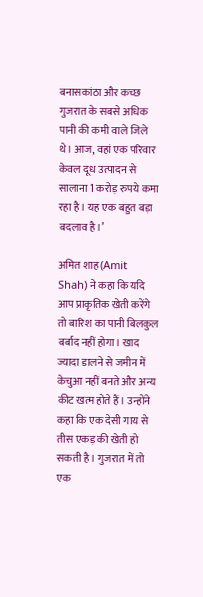बनासकांठा और कच्छ गुजरात के सबसे अधिक पानी की कमी वाले जिले थे। आज, वहां एक परिवार केवल दूध उत्पादन से सालाना 1 करोड़ रुपये कमा रहा है। यह एक बहुत बड़ा बदलाव है।’

अमित शाह (Amit Shah) ने कहा कि यदि आप प्राकृतिक खेती करेंगे तो बारिश का पानी बिलकुल बर्बाद नहीं होगा। खाद ज्यादा डालने से जमीन में केचुआ नहीं बनते और अन्य कीट खत्म होते हैं। उन्होंने कहा कि एक देसी गाय से तीस एकड़ की खेती हो सकती है। गुजरात में तो एक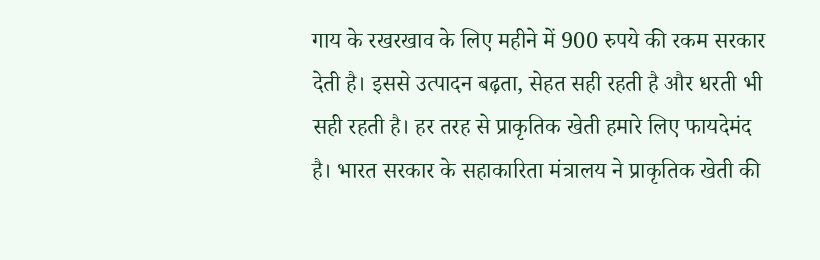गाय के रखरखाव के लिए महीने में 900 रुपये की रकम सरकार देती है। इससे उत्पादन बढ़ता, सेहत सही रहती है और धरती भी सही रहती है। हर तरह से प्राकृतिक खेती हमारे लिए फायदेमंद है। भारत सरकार के सहाकारिता मंत्रालय ने प्राकृतिक खेती की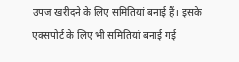उपज खरीदने के लिए समितियां बनाई हैं। इसके एक्सपोर्ट के लिए भी समितियां बनाई गई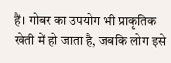हैं। गोबर का उपयोग भी प्राकृतिक खेती में हो जाता है, जबकि लोग इसे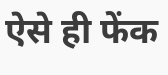ऐसे ही फेंक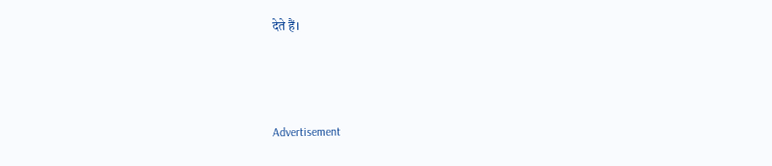देते हैं।



Advertisement